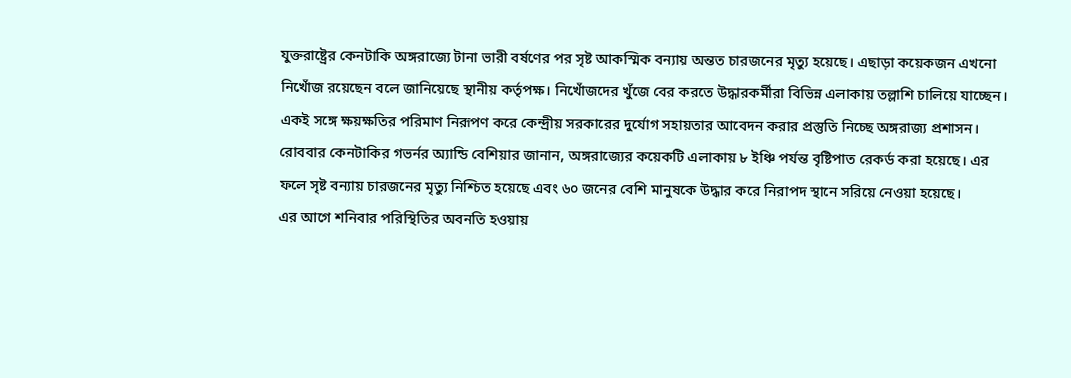যুক্তরাষ্ট্রের কেনটাকি অঙ্গরাজ্যে টানা ভারী বর্ষণের পর সৃষ্ট আকস্মিক বন্যায় অন্তত চারজনের মৃত্যু হয়েছে। এছাড়া কয়েকজন এখনো নিখোঁজ রয়েছেন বলে জানিয়েছে স্থানীয় কর্তৃপক্ষ। নিখোঁজদের খুঁজে বের করতে উদ্ধারকর্মীরা বিভিন্ন এলাকায় তল্লাশি চালিয়ে যাচ্ছেন।
একই সঙ্গে ক্ষয়ক্ষতির পরিমাণ নিরূপণ করে কেন্দ্রীয় সরকারের দুর্যোগ সহায়তার আবেদন করার প্রস্তুতি নিচ্ছে অঙ্গরাজ্য প্রশাসন।
রোববার কেনটাকির গভর্নর অ্যান্ডি বেশিয়ার জানান, অঙ্গরাজ্যের কয়েকটি এলাকায় ৮ ইঞ্চি পর্যন্ত বৃষ্টিপাত রেকর্ড করা হয়েছে। এর ফলে সৃষ্ট বন্যায় চারজনের মৃত্যু নিশ্চিত হয়েছে এবং ৬০ জনের বেশি মানুষকে উদ্ধার করে নিরাপদ স্থানে সরিয়ে নেওয়া হয়েছে।
এর আগে শনিবার পরিস্থিতির অবনতি হওয়ায়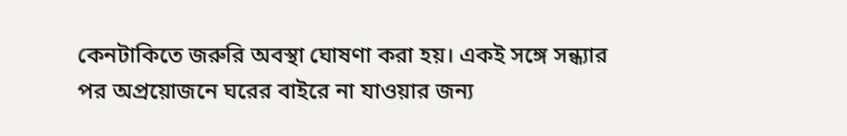কেনটাকিতে জরুরি অবস্থা ঘোষণা করা হয়। একই সঙ্গে সন্ধ্যার পর অপ্রয়োজনে ঘরের বাইরে না যাওয়ার জন্য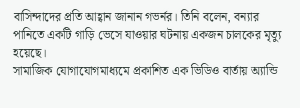বাসিন্দাদের প্রতি আহ্বান জানান গভর্নর। তিনি বলেন, বন্যার পানিতে একটি গাড়ি ভেসে যাওয়ার ঘটনায় একজন চালকের মৃত্যু হয়েছে।
সামাজিক যোগাযোগমাধ্যমে প্রকাশিত এক ভিডিও বার্তায় অ্যান্ডি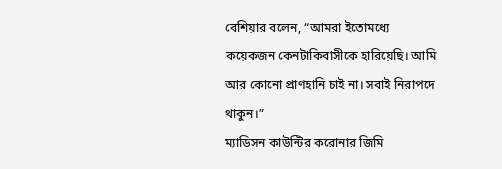বেশিয়ার বলেন, “আমরা ইতোমধ্যে কয়েকজন কেনটাকিবাসীকে হারিয়েছি। আমি আর কোনো প্রাণহানি চাই না। সবাই নিরাপদে থাকুন।”
ম্যাডিসন কাউন্টির করোনার জিমি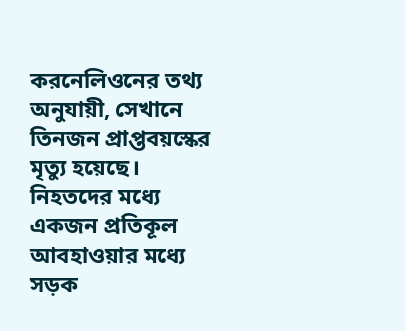করনেলিওনের তথ্য অনুযায়ী, সেখানে তিনজন প্রাপ্তবয়স্কের মৃত্যু হয়েছে। নিহতদের মধ্যে একজন প্রতিকূল আবহাওয়ার মধ্যে সড়ক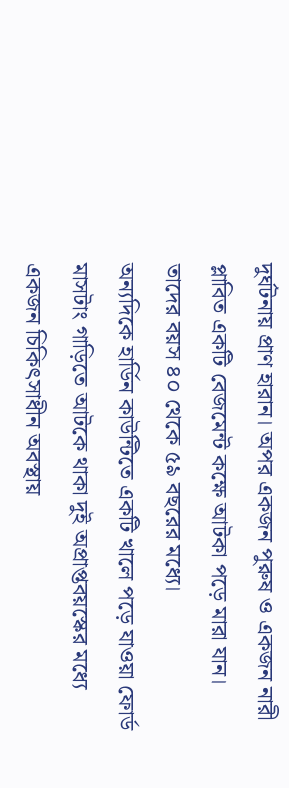দুর্ঘটনায় প্রাণ হারান। অপর একজন পুরুষ ও একজন নারী প্লাবিত একটি বেজমেন্ট কক্ষে আটকা পড়ে মারা যান। তাদের বয়স ৪০ থেকে ৫৯ বছরের মধ্যে।
অন্যদিকে হার্ডিন কাউন্টিতে একটি খালে পড়ে যাওয়া ফোর্ড মাসটাং গাড়িতে আটকে থাকা দুই অপ্রাপ্তবয়স্কের মধ্যে একজন চিকিৎসাধীন অবস্থায়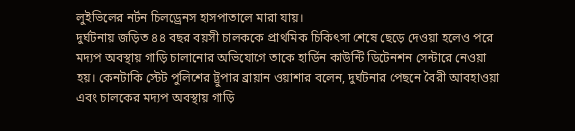লুইভিলের নর্টন চিলড্রেনস হাসপাতালে মারা যায়।
দুর্ঘটনায় জড়িত ৪৪ বছর বয়সী চালককে প্রাথমিক চিকিৎসা শেষে ছেড়ে দেওয়া হলেও পরে মদ্যপ অবস্থায় গাড়ি চালানোর অভিযোগে তাকে হার্ডিন কাউন্টি ডিটেনশন সেন্টারে নেওয়া হয়। কেনটাকি স্টেট পুলিশের ট্রুপার ব্রায়ান ওয়াশার বলেন, দুর্ঘটনার পেছনে বৈরী আবহাওয়া এবং চালকের মদ্যপ অবস্থায় গাড়ি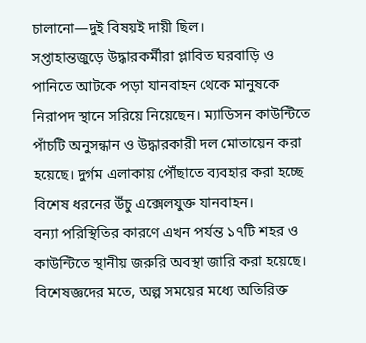চালানো—দুই বিষয়ই দায়ী ছিল।
সপ্তাহান্তজুড়ে উদ্ধারকর্মীরা প্লাবিত ঘরবাড়ি ও পানিতে আটকে পড়া যানবাহন থেকে মানুষকে নিরাপদ স্থানে সরিয়ে নিয়েছেন। ম্যাডিসন কাউন্টিতে পাঁচটি অনুসন্ধান ও উদ্ধারকারী দল মোতায়েন করা হয়েছে। দুর্গম এলাকায় পৌঁছাতে ব্যবহার করা হচ্ছে বিশেষ ধরনের উঁচু এক্সেলযুক্ত যানবাহন।
বন্যা পরিস্থিতির কারণে এখন পর্যন্ত ১৭টি শহর ও কাউন্টিতে স্থানীয় জরুরি অবস্থা জারি করা হয়েছে।
বিশেষজ্ঞদের মতে, অল্প সময়ের মধ্যে অতিরিক্ত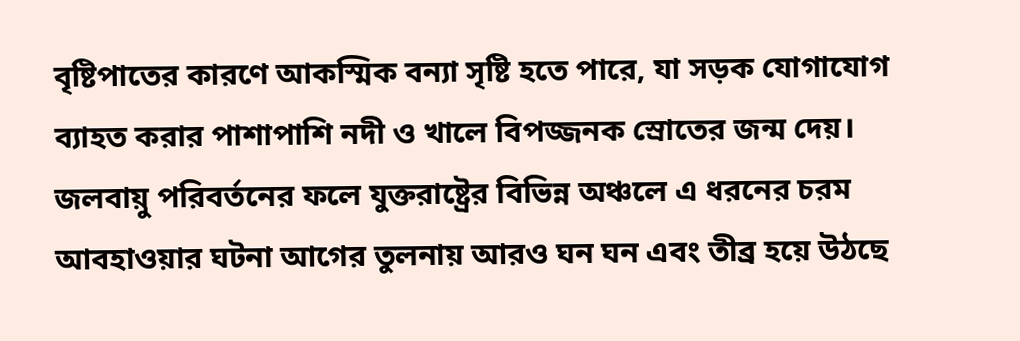বৃষ্টিপাতের কারণে আকস্মিক বন্যা সৃষ্টি হতে পারে, যা সড়ক যোগাযোগ ব্যাহত করার পাশাপাশি নদী ও খালে বিপজ্জনক স্রোতের জন্ম দেয়। জলবায়ু পরিবর্তনের ফলে যুক্তরাষ্ট্রের বিভিন্ন অঞ্চলে এ ধরনের চরম আবহাওয়ার ঘটনা আগের তুলনায় আরও ঘন ঘন এবং তীব্র হয়ে উঠছে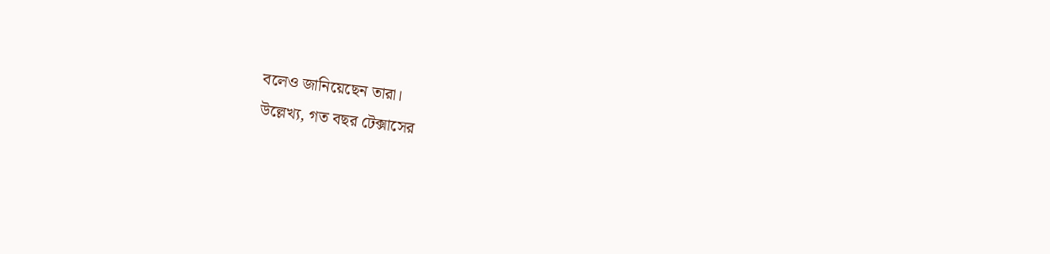বলেও জানিয়েছেন তারা।
উল্লেখ্য, গত বছর টেক্সাসের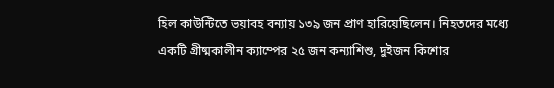হিল কাউন্টিতে ভয়াবহ বন্যায় ১৩৯ জন প্রাণ হারিয়েছিলেন। নিহতদের মধ্যে একটি গ্রীষ্মকালীন ক্যাম্পের ২৫ জন কন্যাশিশু, দুইজন কিশোর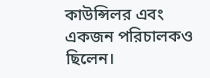কাউন্সিলর এবং একজন পরিচালকও ছিলেন।